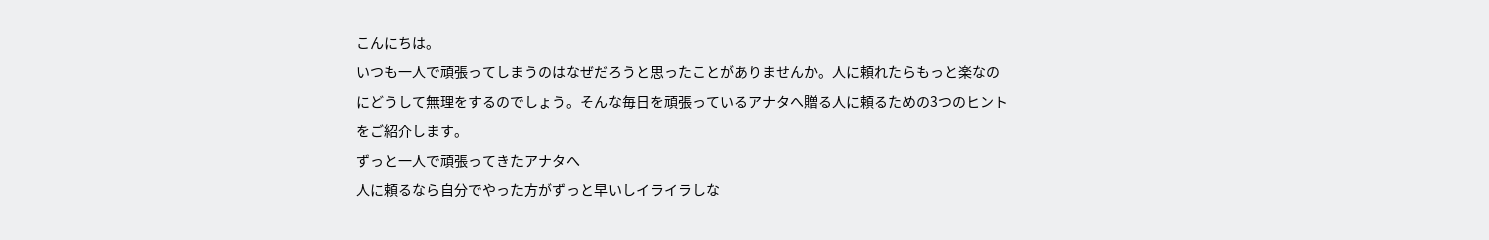こんにちは。
いつも一人で頑張ってしまうのはなぜだろうと思ったことがありませんか。人に頼れたらもっと楽なのにどうして無理をするのでしょう。そんな毎日を頑張っているアナタへ贈る人に頼るための3つのヒントをご紹介します。
ずっと一人で頑張ってきたアナタへ
人に頼るなら自分でやった方がずっと早いしイライラしな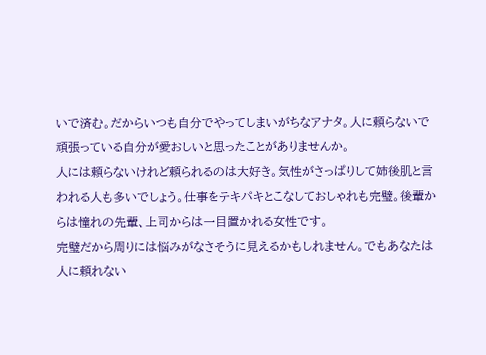いで済む。だからいつも自分でやってしまいがちなアナタ。人に頼らないで頑張っている自分が愛おしいと思ったことがありませんか。
人には頼らないけれど頼られるのは大好き。気性がさっぱりして姉後肌と言われる人も多いでしょう。仕事をテキパキとこなしておしゃれも完璧。後輩からは憧れの先輩、上司からは一目置かれる女性です。
完璧だから周りには悩みがなさそうに見えるかもしれません。でもあなたは人に頼れない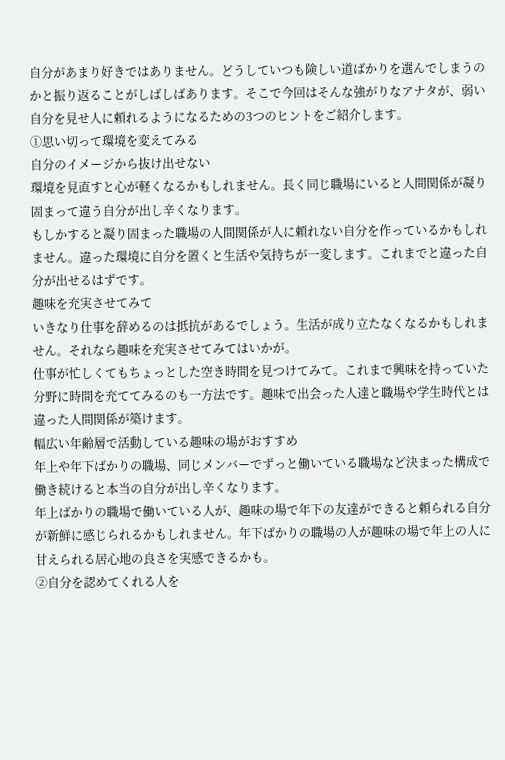自分があまり好きではありません。どうしていつも険しい道ばかりを選んでしまうのかと振り返ることがしばしばあります。そこで今回はそんな強がりなアナタが、弱い自分を見せ人に頼れるようになるための3つのヒントをご紹介します。
①思い切って環境を変えてみる
自分のイメージから抜け出せない
環境を見直すと心が軽くなるかもしれません。長く同じ職場にいると人間関係が凝り固まって違う自分が出し辛くなります。
もしかすると凝り固まった職場の人間関係が人に頼れない自分を作っているかもしれません。違った環境に自分を置くと生活や気持ちが一変します。これまでと違った自分が出せるはずです。
趣味を充実させてみて
いきなり仕事を辞めるのは抵抗があるでしょう。生活が成り立たなくなるかもしれません。それなら趣味を充実させてみてはいかが。
仕事が忙しくてもちょっとした空き時間を見つけてみて。これまで興味を持っていた分野に時間を充ててみるのも一方法です。趣味で出会った人達と職場や学生時代とは違った人間関係が築けます。
幅広い年齢層で活動している趣味の場がおすすめ
年上や年下ばかりの職場、同じメンバーでずっと働いている職場など決まった構成で働き続けると本当の自分が出し辛くなります。
年上ばかりの職場で働いている人が、趣味の場で年下の友達ができると頼られる自分が新鮮に感じられるかもしれません。年下ばかりの職場の人が趣味の場で年上の人に甘えられる居心地の良さを実感できるかも。
②自分を認めてくれる人を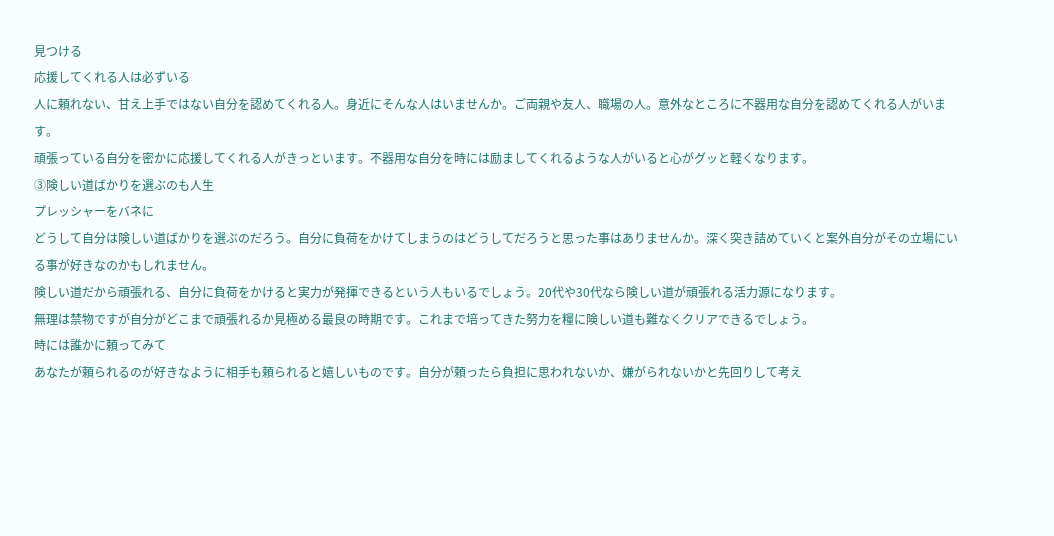見つける
応援してくれる人は必ずいる
人に頼れない、甘え上手ではない自分を認めてくれる人。身近にそんな人はいませんか。ご両親や友人、職場の人。意外なところに不器用な自分を認めてくれる人がいます。
頑張っている自分を密かに応援してくれる人がきっといます。不器用な自分を時には励ましてくれるような人がいると心がグッと軽くなります。
③険しい道ばかりを選ぶのも人生
プレッシャーをバネに
どうして自分は険しい道ばかりを選ぶのだろう。自分に負荷をかけてしまうのはどうしてだろうと思った事はありませんか。深く突き詰めていくと案外自分がその立場にいる事が好きなのかもしれません。
険しい道だから頑張れる、自分に負荷をかけると実力が発揮できるという人もいるでしょう。20代や30代なら険しい道が頑張れる活力源になります。
無理は禁物ですが自分がどこまで頑張れるか見極める最良の時期です。これまで培ってきた努力を糧に険しい道も難なくクリアできるでしょう。
時には誰かに頼ってみて
あなたが頼られるのが好きなように相手も頼られると嬉しいものです。自分が頼ったら負担に思われないか、嫌がられないかと先回りして考え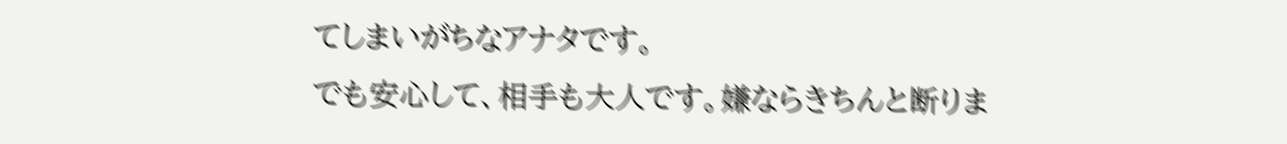てしまいがちなアナタです。
でも安心して、相手も大人です。嫌ならきちんと断りま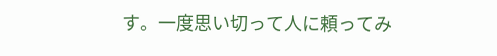す。一度思い切って人に頼ってみ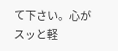て下さい。心がスッと軽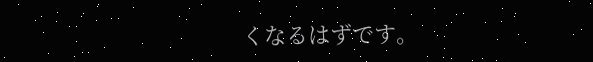くなるはずです。